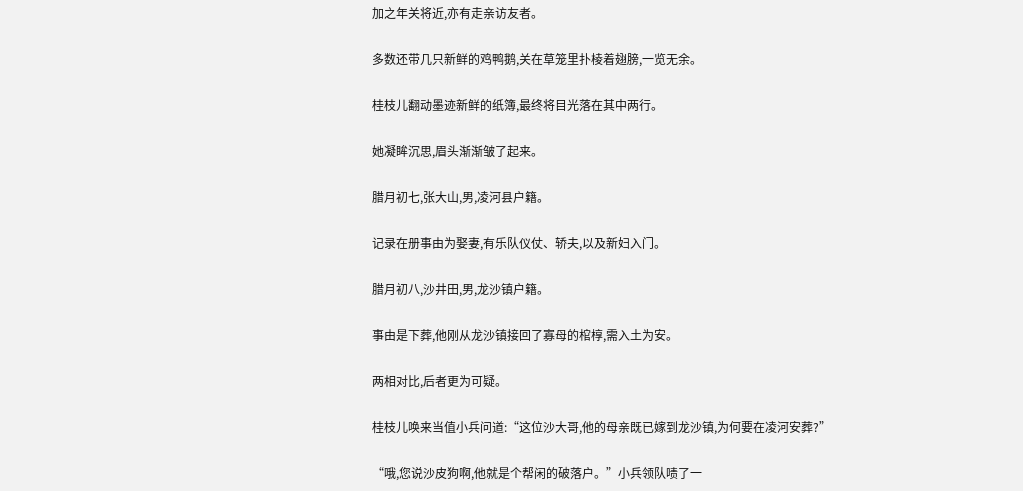加之年关将近,亦有走亲访友者。

多数还带几只新鲜的鸡鸭鹅,关在草笼里扑棱着翅膀,一览无余。

桂枝儿翻动墨迹新鲜的纸簿,最终将目光落在其中两行。

她凝眸沉思,眉头渐渐皱了起来。

腊月初七,张大山,男,凌河县户籍。

记录在册事由为娶妻,有乐队仪仗、轿夫,以及新妇入门。

腊月初八,沙井田,男,龙沙镇户籍。

事由是下葬,他刚从龙沙镇接回了寡母的棺椁,需入土为安。

两相对比,后者更为可疑。

桂枝儿唤来当值小兵问道:“这位沙大哥,他的母亲既已嫁到龙沙镇,为何要在凌河安葬?”

“哦,您说沙皮狗啊,他就是个帮闲的破落户。”小兵领队啧了一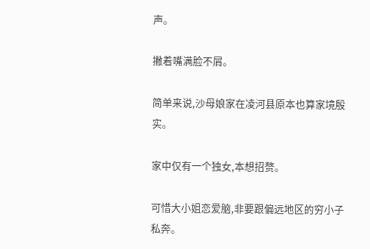声。

撇着嘴满脸不屑。

简单来说,沙母娘家在凌河县原本也算家境殷实。

家中仅有一个独女,本想招赘。

可惜大小姐恋爱脑,非要跟偏远地区的穷小子私奔。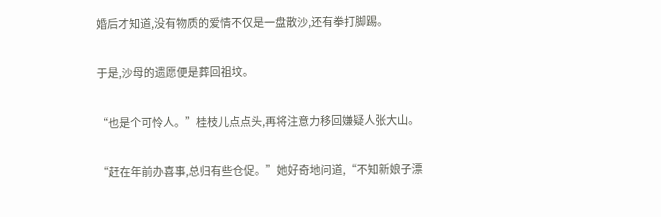婚后才知道,没有物质的爱情不仅是一盘散沙,还有拳打脚踢。

于是,沙母的遗愿便是葬回祖坟。

“也是个可怜人。”桂枝儿点点头,再将注意力移回嫌疑人张大山。

“赶在年前办喜事,总归有些仓促。”她好奇地问道,“不知新娘子漂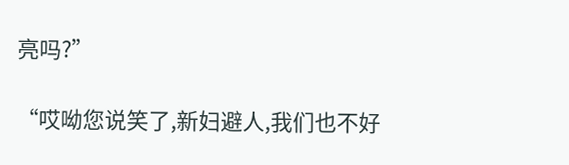亮吗?”

“哎呦您说笑了,新妇避人,我们也不好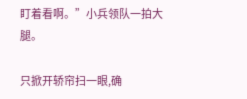盯着看啊。”小兵领队一拍大腿。

只掀开轿帘扫一眼,确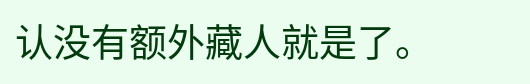认没有额外藏人就是了。